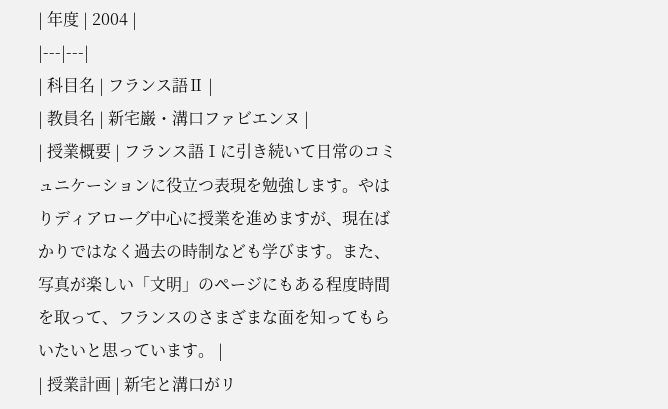| 年度 | 2004 |
|---|---|
| 科目名 | フランス語Ⅱ |
| 教員名 | 新宅巌・溝口ファビエンヌ |
| 授業概要 | フランス語Ⅰに引き続いて日常のコミュニケーションに役立つ表現を勉強します。やはりディアローグ中心に授業を進めますが、現在ばかりではなく過去の時制なども学びます。また、写真が楽しい「文明」のページにもある程度時間を取って、フランスのさまざまな面を知ってもらいたいと思っています。 |
| 授業計画 | 新宅と溝口がリ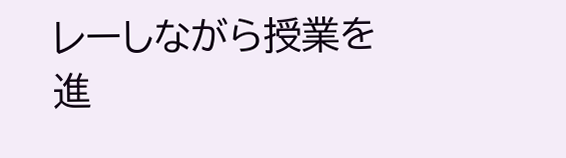レーしながら授業を進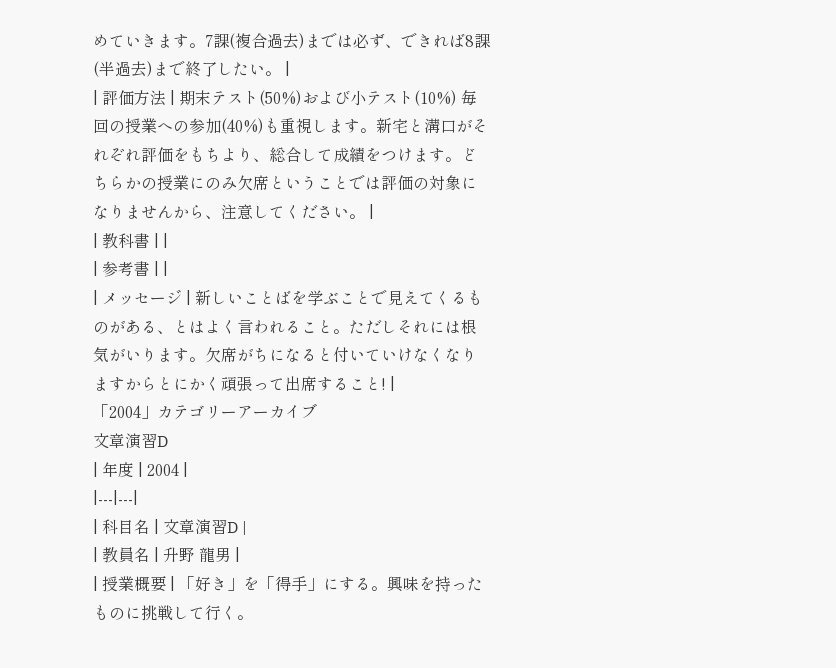めていきます。7課(複合過去)までは必ず、できれば8課(半過去)まで終了したい。 |
| 評価方法 | 期末テスト(50%)および小テスト(10%) 毎回の授業への参加(40%)も重視します。新宅と溝口がそれぞれ評価をもちより、総合して成績をつけます。どちらかの授業にのみ欠席ということでは評価の対象になりませんから、注意してください。 |
| 教科書 | |
| 参考書 | |
| メッセージ | 新しいことばを学ぶことで見えてくるものがある、とはよく言われること。ただしそれには根気がいります。欠席がちになると付いていけなくなりますからとにかく頑張って出席すること! |
「2004」カテゴリーアーカイブ
文章演習D
| 年度 | 2004 |
|---|---|
| 科目名 | 文章演習D |
| 教員名 | 升野 龍男 |
| 授業概要 | 「好き」を「得手」にする。興味を持ったものに挑戦して行く。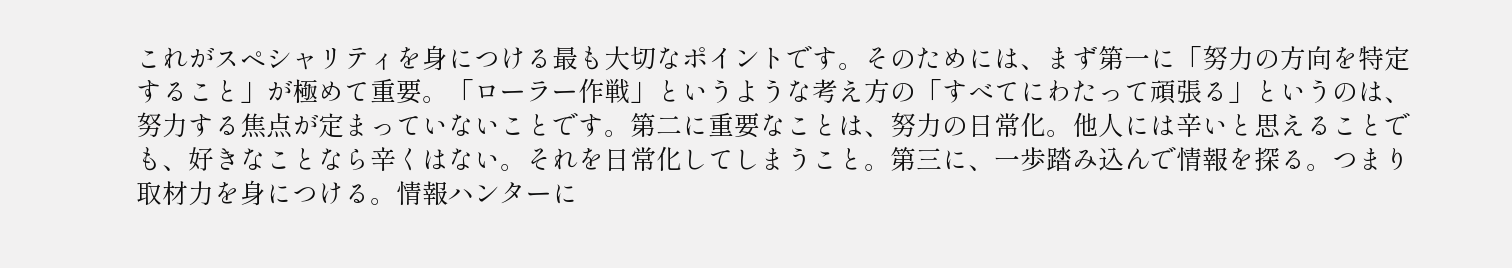これがスペシャリティを身につける最も大切なポイントです。そのためには、まず第一に「努力の方向を特定すること」が極めて重要。「ローラー作戦」というような考え方の「すべてにわたって頑張る」というのは、努力する焦点が定まっていないことです。第二に重要なことは、努力の日常化。他人には辛いと思えることでも、好きなことなら辛くはない。それを日常化してしまうこと。第三に、一歩踏み込んで情報を探る。つまり取材力を身につける。情報ハンターに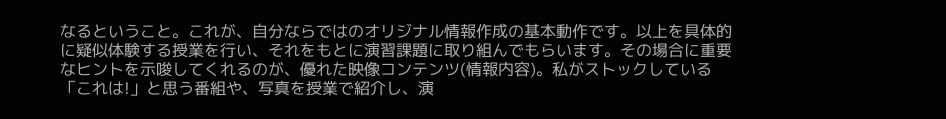なるということ。これが、自分ならではのオリジナル情報作成の基本動作です。以上を具体的に疑似体験する授業を行い、それをもとに演習課題に取り組んでもらいます。その場合に重要なヒントを示唆してくれるのが、優れた映像コンテンツ(情報内容)。私がストックしている「これは!」と思う番組や、写真を授業で紹介し、演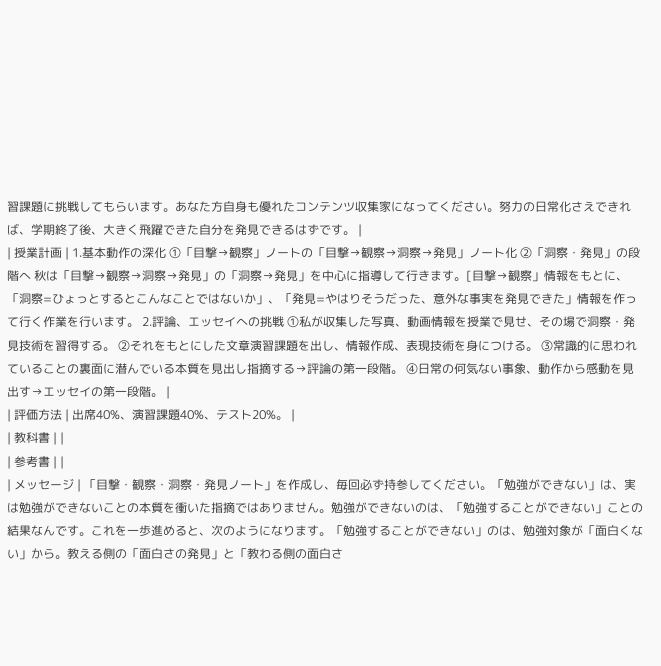習課題に挑戦してもらいます。あなた方自身も優れたコンテンツ収集家になってください。努力の日常化さえできれば、学期終了後、大きく飛躍できた自分を発見できるはずです。 |
| 授業計画 | 1.基本動作の深化 ①「目撃→観察」ノートの「目撃→観察→洞察→発見」ノート化 ②「洞察・発見」の段階へ 秋は「目撃→観察→洞察→発見」の「洞察→発見」を中心に指導して行きます。[目撃→観察」情報をもとに、「洞察=ひょっとするとこんなことではないか」、「発見=やはりそうだった、意外な事実を発見できた」情報を作って行く作業を行います。 2.評論、エッセイへの挑戦 ①私が収集した写真、動画情報を授業で見せ、その場で洞察・発見技術を習得する。 ②それをもとにした文章演習課題を出し、情報作成、表現技術を身につける。 ③常識的に思われていることの裏面に潜んでいる本質を見出し指摘する→評論の第一段階。 ④日常の何気ない事象、動作から感動を見出す→エッセイの第一段階。 |
| 評価方法 | 出席40%、演習課題40%、テスト20%。 |
| 教科書 | |
| 参考書 | |
| メッセージ | 「目撃・観察・洞察・発見ノート」を作成し、毎回必ず持参してください。「勉強ができない」は、実は勉強ができないことの本質を衝いた指摘ではありません。勉強ができないのは、「勉強することができない」ことの結果なんです。これを一歩進めると、次のようになります。「勉強することができない」のは、勉強対象が「面白くない」から。教える側の「面白さの発見」と「教わる側の面白さ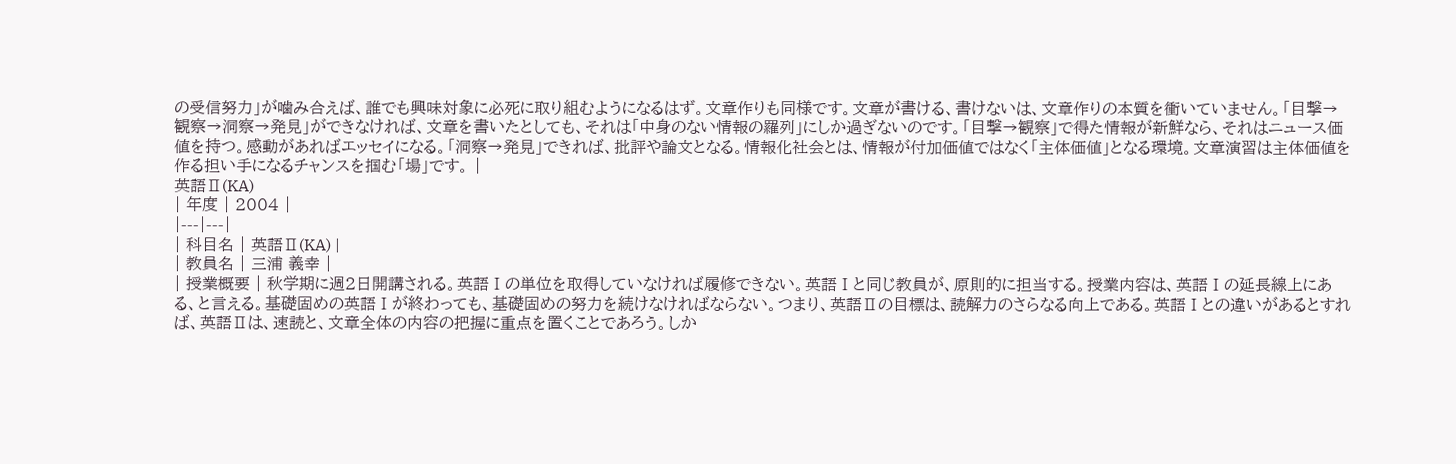の受信努力」が噛み合えば、誰でも興味対象に必死に取り組むようになるはず。文章作りも同様です。文章が書ける、書けないは、文章作りの本質を衝いていません。「目撃→観察→洞察→発見」ができなければ、文章を書いたとしても、それは「中身のない情報の羅列」にしか過ぎないのです。「目撃→観察」で得た情報が新鮮なら、それはニュース価値を持つ。感動があればエッセイになる。「洞察→発見」できれば、批評や論文となる。情報化社会とは、情報が付加価値ではなく「主体価値」となる環境。文章演習は主体価値を作る担い手になるチャンスを掴む「場」です。 |
英語Ⅱ(KA)
| 年度 | 2004 |
|---|---|
| 科目名 | 英語Ⅱ(KA) |
| 教員名 | 三浦 義幸 |
| 授業概要 | 秋学期に週2日開講される。英語Ⅰの単位を取得していなければ履修できない。英語Ⅰと同じ教員が、原則的に担当する。授業内容は、英語Ⅰの延長線上にある、と言える。基礎固めの英語Ⅰが終わっても、基礎固めの努力を続けなければならない。つまり、英語Ⅱの目標は、読解力のさらなる向上である。英語Ⅰとの違いがあるとすれば、英語Ⅱは、速読と、文章全体の内容の把握に重点を置くことであろう。しか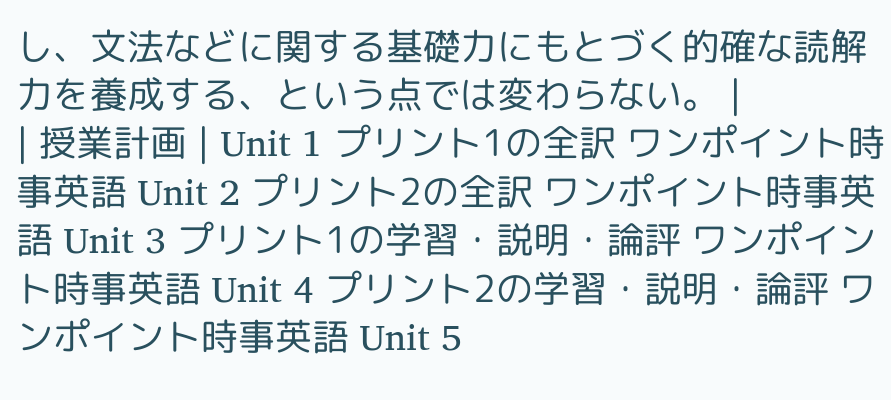し、文法などに関する基礎力にもとづく的確な読解力を養成する、という点では変わらない。 |
| 授業計画 | Unit 1 プリント1の全訳 ワンポイント時事英語 Unit 2 プリント2の全訳 ワンポイント時事英語 Unit 3 プリント1の学習・説明・論評 ワンポイント時事英語 Unit 4 プリント2の学習・説明・論評 ワンポイント時事英語 Unit 5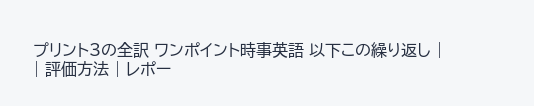プリント3の全訳 ワンポイント時事英語 以下この繰り返し |
| 評価方法 | レポー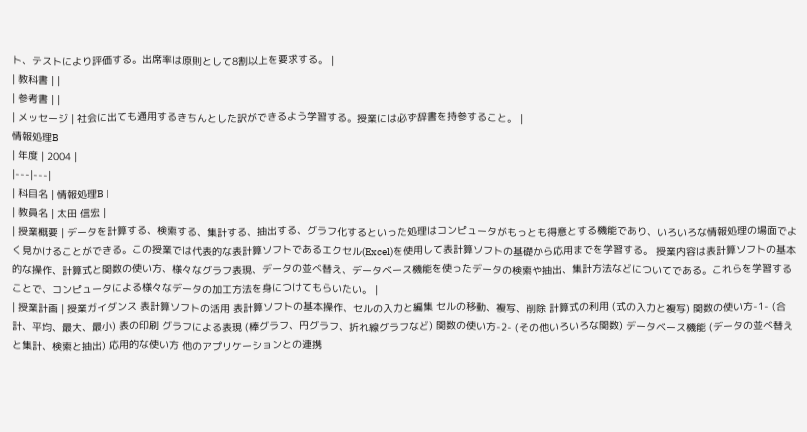ト、テストにより評価する。出席率は原則として8割以上を要求する。 |
| 教科書 | |
| 参考書 | |
| メッセージ | 社会に出ても通用するきちんとした訳ができるよう学習する。授業には必ず辞書を持参すること。 |
情報処理B
| 年度 | 2004 |
|---|---|
| 科目名 | 情報処理B |
| 教員名 | 太田 信宏 |
| 授業概要 | データを計算する、検索する、集計する、抽出する、グラフ化するといった処理はコンピュータがもっとも得意とする機能であり、いろいろな情報処理の場面でよく見かけることができる。この授業では代表的な表計算ソフトであるエクセル(Excel)を使用して表計算ソフトの基礎から応用までを学習する。 授業内容は表計算ソフトの基本的な操作、計算式と関数の使い方、様々なグラフ表現、データの並べ替え、データベース機能を使ったデータの検索や抽出、集計方法などについてである。これらを学習することで、コンピュータによる様々なデータの加工方法を身につけてもらいたい。 |
| 授業計画 | 授業ガイダンス 表計算ソフトの活用 表計算ソフトの基本操作、セルの入力と編集 セルの移動、複写、削除 計算式の利用 (式の入力と複写) 関数の使い方-1- (合計、平均、最大、最小) 表の印刷 グラフによる表現 (棒グラフ、円グラフ、折れ線グラフなど) 関数の使い方-2- (その他いろいろな関数) データベース機能 (データの並べ替えと集計、検索と抽出) 応用的な使い方 他のアプリケーションとの連携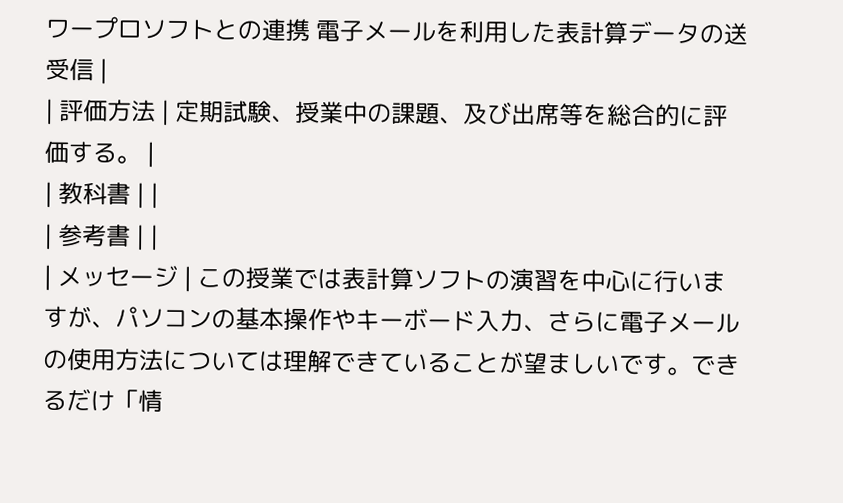ワープロソフトとの連携 電子メールを利用した表計算データの送受信 |
| 評価方法 | 定期試験、授業中の課題、及び出席等を総合的に評価する。 |
| 教科書 | |
| 参考書 | |
| メッセージ | この授業では表計算ソフトの演習を中心に行いますが、パソコンの基本操作やキーボード入力、さらに電子メールの使用方法については理解できていることが望ましいです。できるだけ「情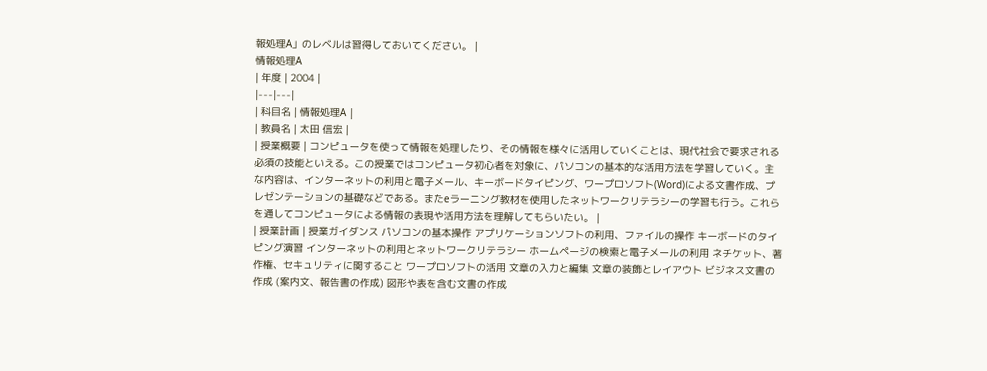報処理A」のレベルは習得しておいてください。 |
情報処理A
| 年度 | 2004 |
|---|---|
| 科目名 | 情報処理A |
| 教員名 | 太田 信宏 |
| 授業概要 | コンピュータを使って情報を処理したり、その情報を様々に活用していくことは、現代社会で要求される必須の技能といえる。この授業ではコンピュータ初心者を対象に、パソコンの基本的な活用方法を学習していく。主な内容は、インターネットの利用と電子メール、キーボードタイピング、ワープロソフト(Word)による文書作成、プレゼンテーションの基礎などである。またeラーニング教材を使用したネットワークリテラシーの学習も行う。これらを通してコンピュータによる情報の表現や活用方法を理解してもらいたい。 |
| 授業計画 | 授業ガイダンス パソコンの基本操作 アプリケーションソフトの利用、ファイルの操作 キーボードのタイピング演習 インターネットの利用とネットワークリテラシー ホームページの検索と電子メールの利用 ネチケット、著作権、セキュリティに関すること ワープロソフトの活用 文章の入力と編集 文章の装飾とレイアウト ビジネス文書の作成 (案内文、報告書の作成) 図形や表を含む文書の作成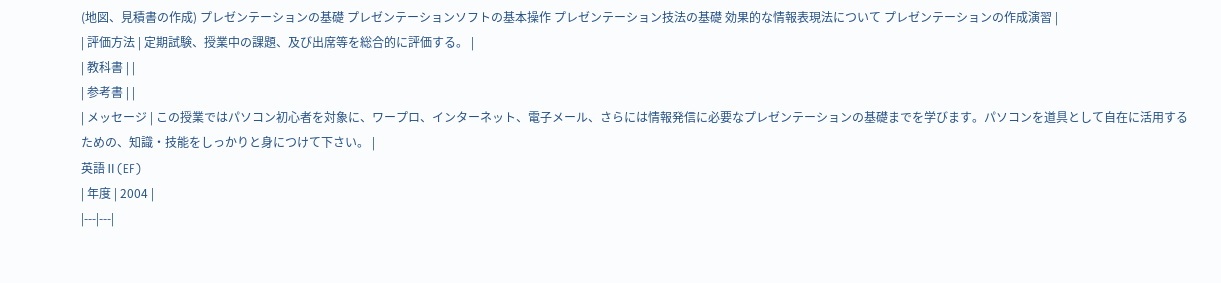(地図、見積書の作成) プレゼンテーションの基礎 プレゼンテーションソフトの基本操作 プレゼンテーション技法の基礎 効果的な情報表現法について プレゼンテーションの作成演習 |
| 評価方法 | 定期試験、授業中の課題、及び出席等を総合的に評価する。 |
| 教科書 | |
| 参考書 | |
| メッセージ | この授業ではパソコン初心者を対象に、ワープロ、インターネット、電子メール、さらには情報発信に必要なプレゼンテーションの基礎までを学びます。パソコンを道具として自在に活用するための、知識・技能をしっかりと身につけて下さい。 |
英語Ⅱ(EF)
| 年度 | 2004 |
|---|---|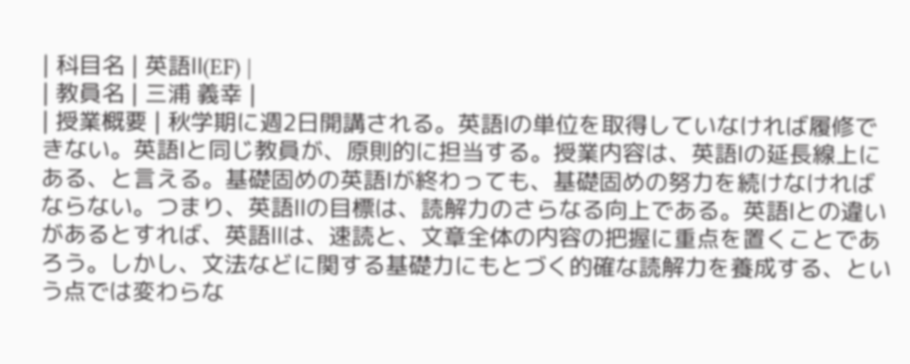| 科目名 | 英語Ⅱ(EF) |
| 教員名 | 三浦 義幸 |
| 授業概要 | 秋学期に週2日開講される。英語Ⅰの単位を取得していなければ履修できない。英語Ⅰと同じ教員が、原則的に担当する。授業内容は、英語Ⅰの延長線上にある、と言える。基礎固めの英語Ⅰが終わっても、基礎固めの努力を続けなければならない。つまり、英語Ⅱの目標は、読解力のさらなる向上である。英語Ⅰとの違いがあるとすれば、英語Ⅱは、速読と、文章全体の内容の把握に重点を置くことであろう。しかし、文法などに関する基礎力にもとづく的確な読解力を養成する、という点では変わらな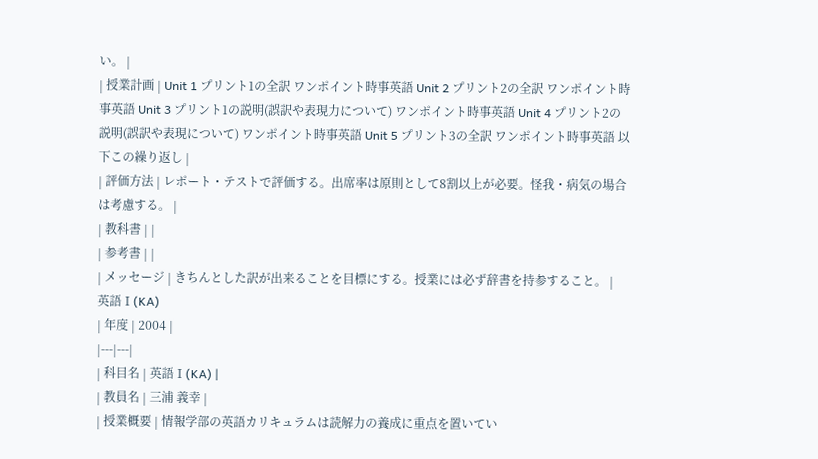い。 |
| 授業計画 | Unit 1 プリント1の全訳 ワンポイント時事英語 Unit 2 プリント2の全訳 ワンポイント時事英語 Unit 3 プリント1の説明(誤訳や表現力について) ワンポイント時事英語 Unit 4 プリント2の説明(誤訳や表現について) ワンポイント時事英語 Unit 5 プリント3の全訳 ワンポイント時事英語 以下この繰り返し |
| 評価方法 | レポート・テストで評価する。出席率は原則として8割以上が必要。怪我・病気の場合は考慮する。 |
| 教科書 | |
| 参考書 | |
| メッセージ | きちんとした訳が出来ることを目標にする。授業には必ず辞書を持参すること。 |
英語Ⅰ(KA)
| 年度 | 2004 |
|---|---|
| 科目名 | 英語Ⅰ(KA) |
| 教員名 | 三浦 義幸 |
| 授業概要 | 情報学部の英語カリキュラムは読解力の養成に重点を置いてい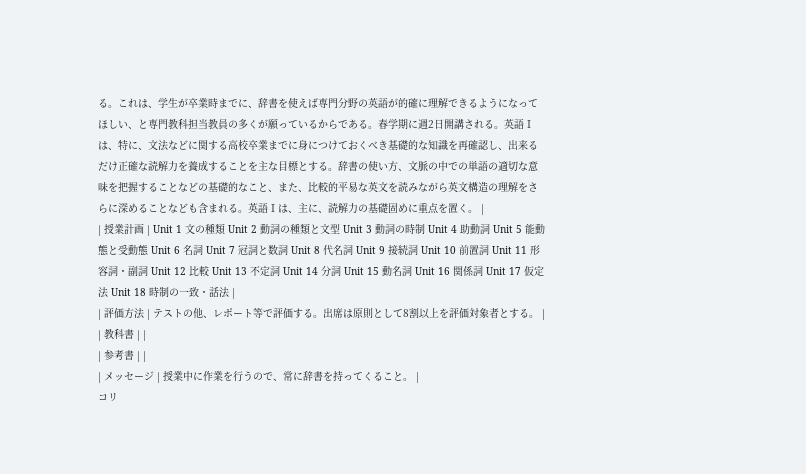る。これは、学生が卒業時までに、辞書を使えば専門分野の英語が的確に理解できるようになってほしい、と専門教科担当教員の多くが願っているからである。春学期に週2日開講される。英語Ⅰは、特に、文法などに関する高校卒業までに身につけておくべき基礎的な知識を再確認し、出来るだけ正確な読解力を養成することを主な目標とする。辞書の使い方、文脈の中での単語の適切な意味を把握することなどの基礎的なこと、また、比較的平易な英文を読みながら英文構造の理解をさらに深めることなども含まれる。英語Ⅰは、主に、読解力の基礎固めに重点を置く。 |
| 授業計画 | Unit 1 文の種類 Unit 2 動詞の種類と文型 Unit 3 動詞の時制 Unit 4 助動詞 Unit 5 能動態と受動態 Unit 6 名詞 Unit 7 冠詞と数詞 Unit 8 代名詞 Unit 9 接続詞 Unit 10 前置詞 Unit 11 形容詞・副詞 Unit 12 比較 Unit 13 不定詞 Unit 14 分詞 Unit 15 動名詞 Unit 16 関係詞 Unit 17 仮定法 Unit 18 時制の一致・話法 |
| 評価方法 | テストの他、レポート等で評価する。出席は原則として8割以上を評価対象者とする。 |
| 教科書 | |
| 参考書 | |
| メッセージ | 授業中に作業を行うので、常に辞書を持ってくること。 |
コリ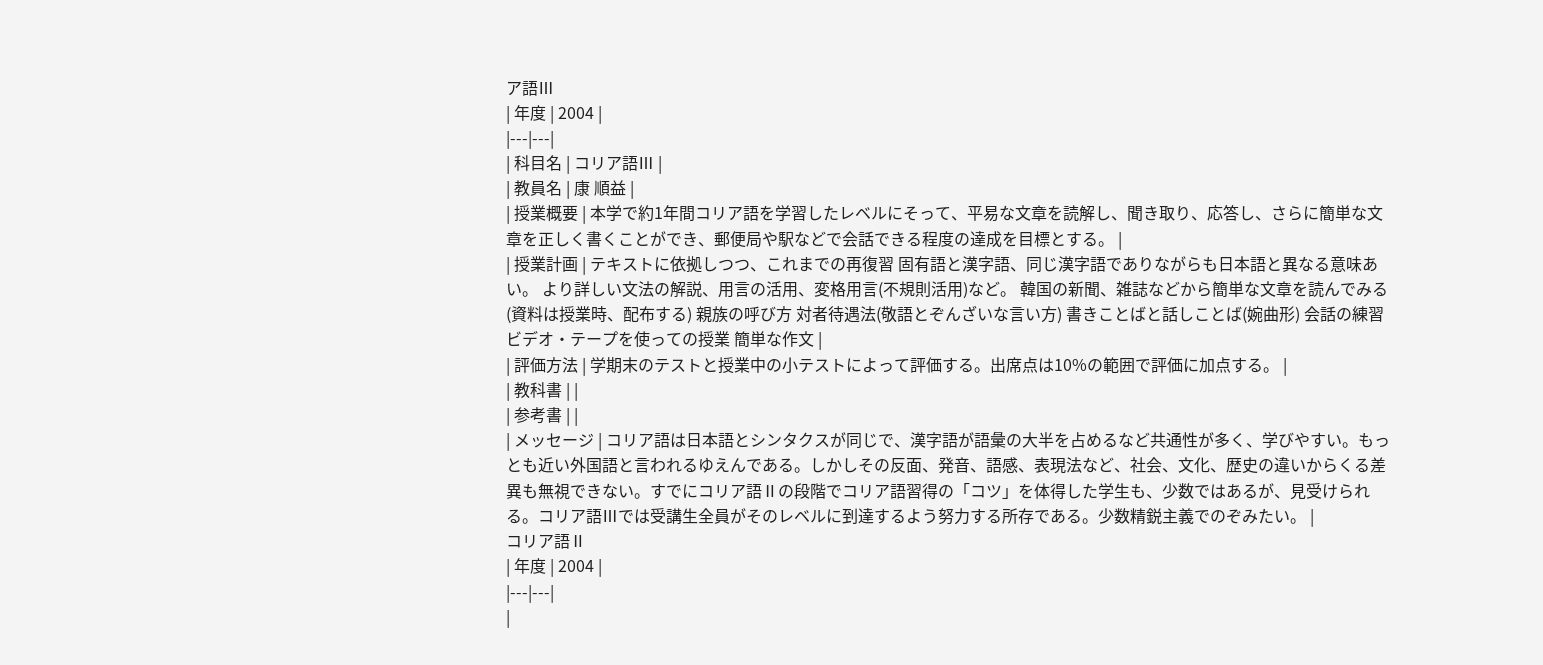ア語Ⅲ
| 年度 | 2004 |
|---|---|
| 科目名 | コリア語Ⅲ |
| 教員名 | 康 順益 |
| 授業概要 | 本学で約1年間コリア語を学習したレベルにそって、平易な文章を読解し、聞き取り、応答し、さらに簡単な文章を正しく書くことができ、郵便局や駅などで会話できる程度の達成を目標とする。 |
| 授業計画 | テキストに依拠しつつ、これまでの再復習 固有語と漢字語、同じ漢字語でありながらも日本語と異なる意味あい。 より詳しい文法の解説、用言の活用、変格用言(不規則活用)など。 韓国の新聞、雑誌などから簡単な文章を読んでみる(資料は授業時、配布する) 親族の呼び方 対者待遇法(敬語とぞんざいな言い方) 書きことばと話しことば(婉曲形) 会話の練習 ビデオ・テープを使っての授業 簡単な作文 |
| 評価方法 | 学期末のテストと授業中の小テストによって評価する。出席点は10%の範囲で評価に加点する。 |
| 教科書 | |
| 参考書 | |
| メッセージ | コリア語は日本語とシンタクスが同じで、漢字語が語彙の大半を占めるなど共通性が多く、学びやすい。もっとも近い外国語と言われるゆえんである。しかしその反面、発音、語感、表現法など、社会、文化、歴史の違いからくる差異も無視できない。すでにコリア語Ⅱの段階でコリア語習得の「コツ」を体得した学生も、少数ではあるが、見受けられる。コリア語Ⅲでは受講生全員がそのレベルに到達するよう努力する所存である。少数精鋭主義でのぞみたい。 |
コリア語Ⅱ
| 年度 | 2004 |
|---|---|
|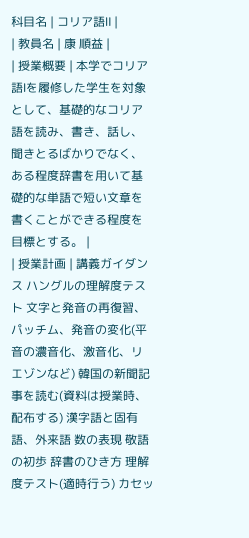科目名 | コリア語Ⅱ |
| 教員名 | 康 順益 |
| 授業概要 | 本学でコリア語Ⅰを履修した学生を対象として、基礎的なコリア語を読み、書き、話し、聞きとるばかりでなく、ある程度辞書を用いて基礎的な単語で短い文章を書くことができる程度を目標とする。 |
| 授業計画 | 講義ガイダンス ハングルの理解度テスト 文字と発音の再復習、パッチム、発音の変化(平音の濃音化、激音化、リエゾンなど) 韓国の新聞記事を読む(資料は授業時、配布する) 漢字語と固有語、外来語 数の表現 敬語の初歩 辞書のひき方 理解度テスト(適時行う) カセッ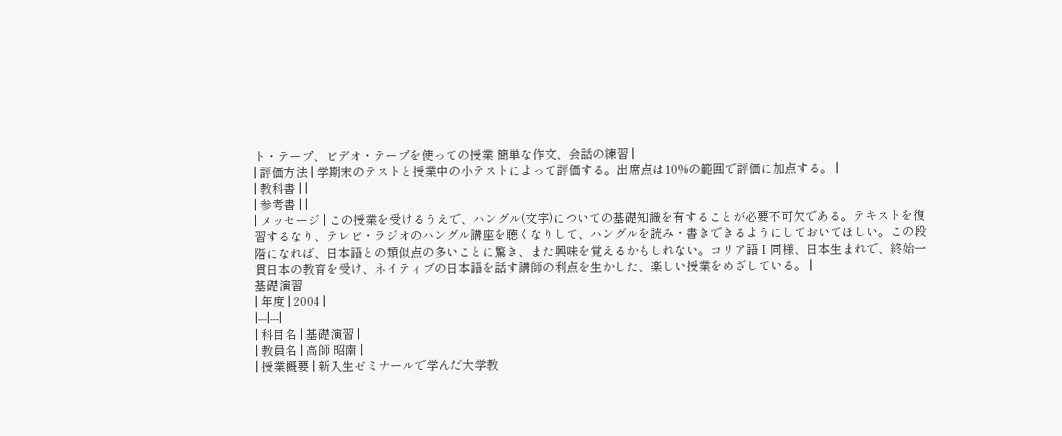ト・テープ、ビデオ・テープを使っての授業 簡単な作文、会話の練習 |
| 評価方法 | 学期末のテストと授業中の小テストによって評価する。出席点は10%の範囲で評価に加点する。 |
| 教科書 | |
| 参考書 | |
| メッセージ | この授業を受けるうえで、ハングル(文字)についての基礎知識を有することが必要不可欠である。テキストを復習するなり、テレビ・ラジオのハングル講座を聴くなりして、ハングルを読み・書きできるようにしておいてほしい。この段階になれば、日本語との類似点の多いことに驚き、また興味を覚えるかもしれない。コリア語Ⅰ同様、日本生まれで、終始一貫日本の教育を受け、ネイティブの日本語を話す講師の利点を生かした、楽しい授業をめざしている。 |
基礎演習
| 年度 | 2004 |
|---|---|
| 科目名 | 基礎演習 |
| 教員名 | 高師 昭南 |
| 授業概要 | 新入生ゼミナールで学んだ大学教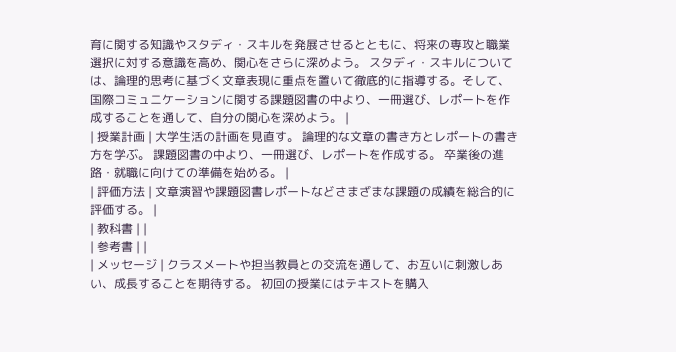育に関する知識やスタディ・スキルを発展させるとともに、将来の専攻と職業選択に対する意識を高め、関心をさらに深めよう。 スタディ・スキルについては、論理的思考に基づく文章表現に重点を置いて徹底的に指導する。そして、国際コミュニケーションに関する課題図書の中より、一冊選び、レポートを作成することを通して、自分の関心を深めよう。 |
| 授業計画 | 大学生活の計画を見直す。 論理的な文章の書き方とレポートの書き方を学ぶ。 課題図書の中より、一冊選び、レポートを作成する。 卒業後の進路・就職に向けての準備を始める。 |
| 評価方法 | 文章演習や課題図書レポートなどさまざまな課題の成績を総合的に評価する。 |
| 教科書 | |
| 参考書 | |
| メッセージ | クラスメートや担当教員との交流を通して、お互いに刺激しあい、成長することを期待する。 初回の授業にはテキストを購入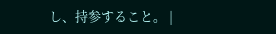し、持参すること。 |